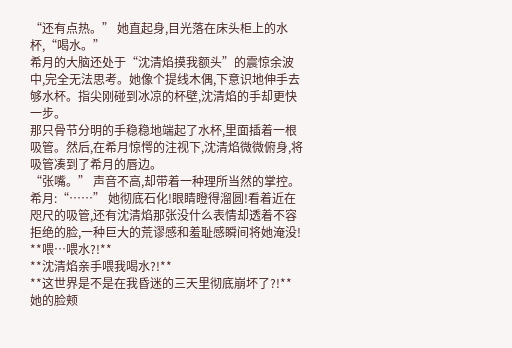“还有点热。” 她直起身,目光落在床头柜上的水杯,“喝水。”
希月的大脑还处于“沈清焰摸我额头”的震惊余波中,完全无法思考。她像个提线木偶,下意识地伸手去够水杯。指尖刚碰到冰凉的杯壁,沈清焰的手却更快一步。
那只骨节分明的手稳稳地端起了水杯,里面插着一根吸管。然后,在希月惊愕的注视下,沈清焰微微俯身,将吸管凑到了希月的唇边。
“张嘴。” 声音不高,却带着一种理所当然的掌控。
希月:“……” 她彻底石化!眼睛瞪得溜圆!看着近在咫尺的吸管,还有沈清焰那张没什么表情却透着不容拒绝的脸,一种巨大的荒谬感和羞耻感瞬间将她淹没!
**喂…喂水?!**
**沈清焰亲手喂我喝水?!**
**这世界是不是在我昏迷的三天里彻底崩坏了?!**
她的脸颊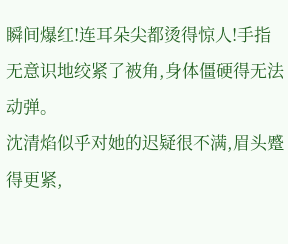瞬间爆红!连耳朵尖都烫得惊人!手指无意识地绞紧了被角,身体僵硬得无法动弹。
沈清焰似乎对她的迟疑很不满,眉头蹙得更紧,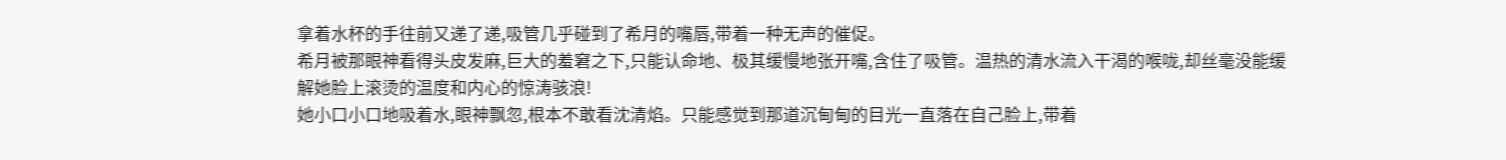拿着水杯的手往前又递了递,吸管几乎碰到了希月的嘴唇,带着一种无声的催促。
希月被那眼神看得头皮发麻,巨大的羞窘之下,只能认命地、极其缓慢地张开嘴,含住了吸管。温热的清水流入干渴的喉咙,却丝毫没能缓解她脸上滚烫的温度和内心的惊涛骇浪!
她小口小口地吸着水,眼神飘忽,根本不敢看沈清焰。只能感觉到那道沉甸甸的目光一直落在自己脸上,带着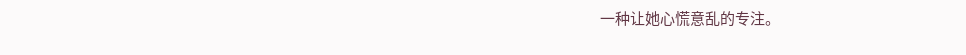一种让她心慌意乱的专注。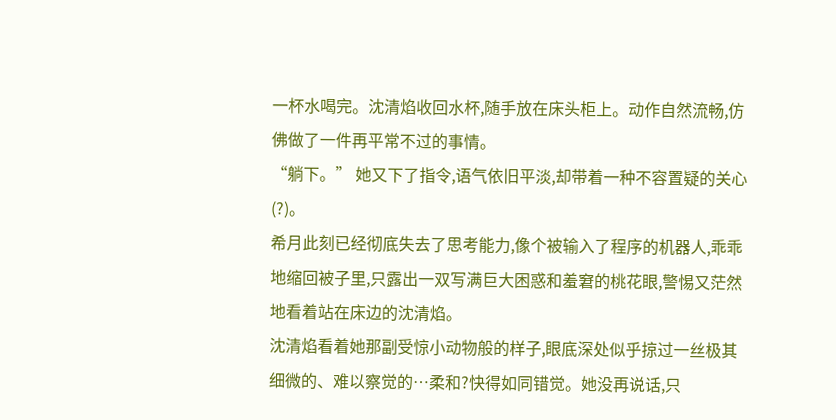一杯水喝完。沈清焰收回水杯,随手放在床头柜上。动作自然流畅,仿佛做了一件再平常不过的事情。
“躺下。” 她又下了指令,语气依旧平淡,却带着一种不容置疑的关心(?)。
希月此刻已经彻底失去了思考能力,像个被输入了程序的机器人,乖乖地缩回被子里,只露出一双写满巨大困惑和羞窘的桃花眼,警惕又茫然地看着站在床边的沈清焰。
沈清焰看着她那副受惊小动物般的样子,眼底深处似乎掠过一丝极其细微的、难以察觉的…柔和?快得如同错觉。她没再说话,只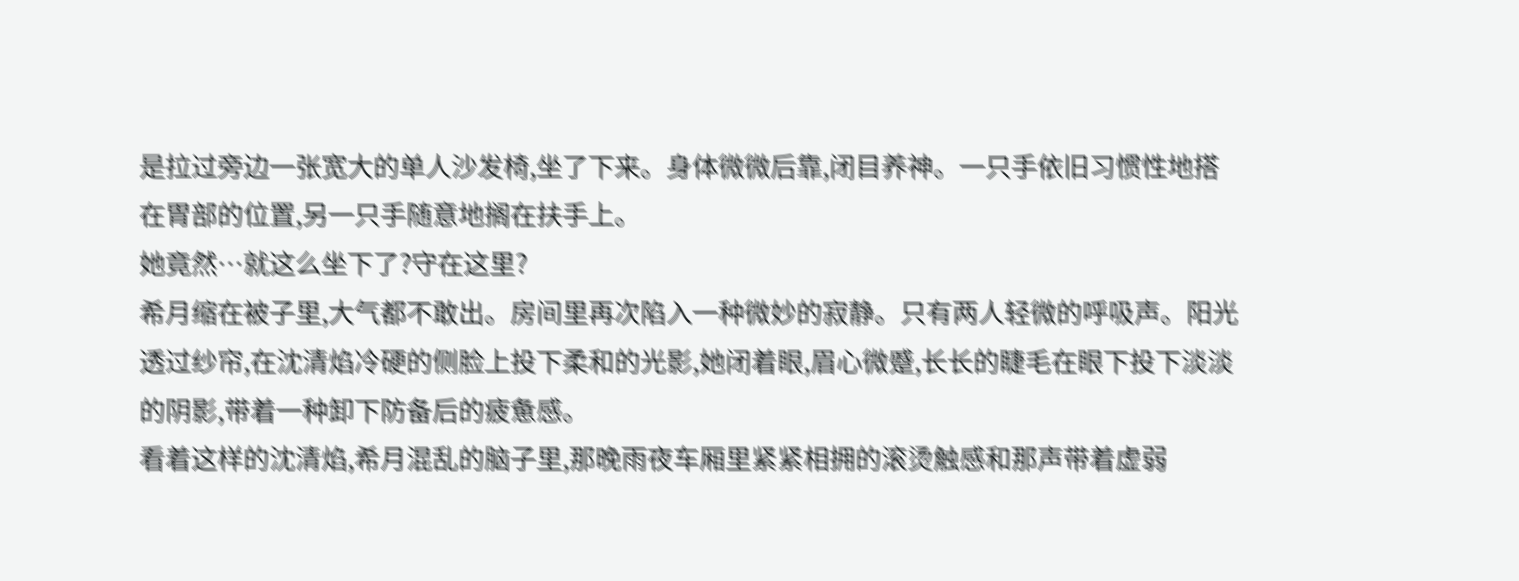是拉过旁边一张宽大的单人沙发椅,坐了下来。身体微微后靠,闭目养神。一只手依旧习惯性地搭在胃部的位置,另一只手随意地搁在扶手上。
她竟然…就这么坐下了?守在这里?
希月缩在被子里,大气都不敢出。房间里再次陷入一种微妙的寂静。只有两人轻微的呼吸声。阳光透过纱帘,在沈清焰冷硬的侧脸上投下柔和的光影,她闭着眼,眉心微蹙,长长的睫毛在眼下投下淡淡的阴影,带着一种卸下防备后的疲惫感。
看着这样的沈清焰,希月混乱的脑子里,那晚雨夜车厢里紧紧相拥的滚烫触感和那声带着虚弱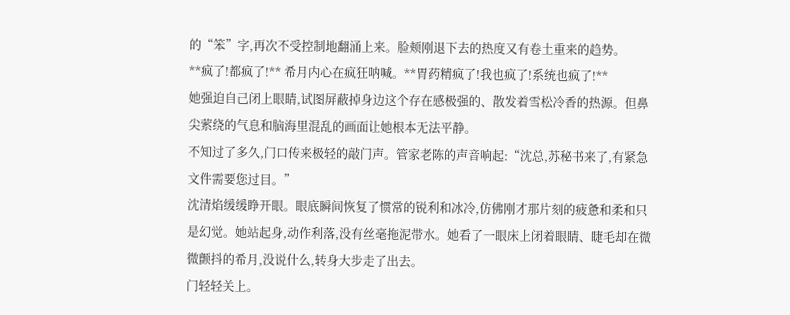的“笨”字,再次不受控制地翻涌上来。脸颊刚退下去的热度又有卷土重来的趋势。
**疯了!都疯了!** 希月内心在疯狂呐喊。**胃药精疯了!我也疯了!系统也疯了!**
她强迫自己闭上眼睛,试图屏蔽掉身边这个存在感极强的、散发着雪松冷香的热源。但鼻尖萦绕的气息和脑海里混乱的画面让她根本无法平静。
不知过了多久,门口传来极轻的敲门声。管家老陈的声音响起:“沈总,苏秘书来了,有紧急文件需要您过目。”
沈清焰缓缓睁开眼。眼底瞬间恢复了惯常的锐利和冰冷,仿佛刚才那片刻的疲惫和柔和只是幻觉。她站起身,动作利落,没有丝毫拖泥带水。她看了一眼床上闭着眼睛、睫毛却在微微颤抖的希月,没说什么,转身大步走了出去。
门轻轻关上。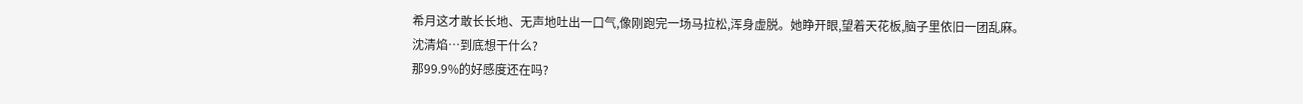希月这才敢长长地、无声地吐出一口气,像刚跑完一场马拉松,浑身虚脱。她睁开眼,望着天花板,脑子里依旧一团乱麻。
沈清焰…到底想干什么?
那99.9%的好感度还在吗?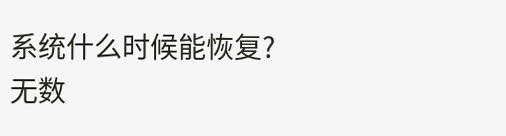系统什么时候能恢复?
无数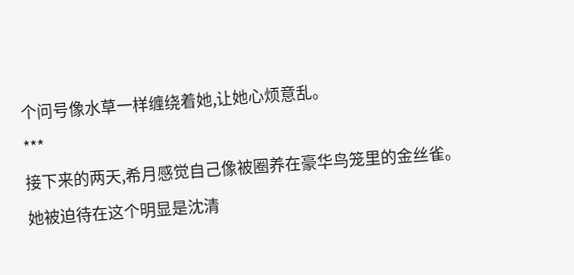个问号像水草一样缠绕着她,让她心烦意乱。
***
接下来的两天,希月感觉自己像被圈养在豪华鸟笼里的金丝雀。
她被迫待在这个明显是沈清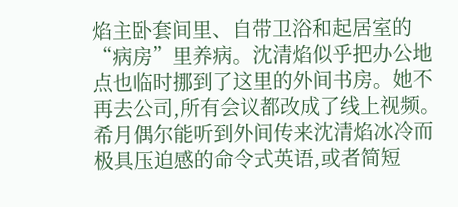焰主卧套间里、自带卫浴和起居室的“病房”里养病。沈清焰似乎把办公地点也临时挪到了这里的外间书房。她不再去公司,所有会议都改成了线上视频。希月偶尔能听到外间传来沈清焰冰冷而极具压迫感的命令式英语,或者简短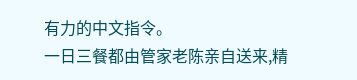有力的中文指令。
一日三餐都由管家老陈亲自送来,精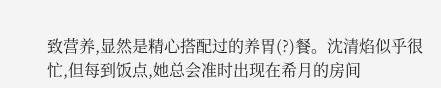致营养,显然是精心搭配过的养胃(?)餐。沈清焰似乎很忙,但每到饭点,她总会准时出现在希月的房间